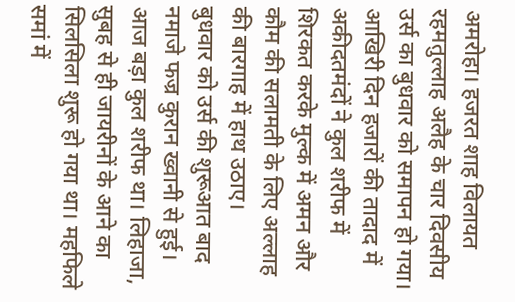अमरोहा। हजरत शाह विलायत रहमतुल्लाह अलैह के चार दिवसीय उर्स का बुधवार को समापन हो गया। आखिरी दिन हजारों की तादाद में अकीदतमंदों ने कुल शरीफ में शिरकत करके मुल्क में अमन और कौम की सलामती के लिए अल्लाह की बारगाह में हाथ उठाए।
बुधवार को उर्स की शुरूआत बाद नमाजे फज्र कुरान ख्वानी से हुई। आज बड़ा कुल शरीफ था। लिहाजा, सुबह से ही जायरीनों के आने का सिलसिला शुरू हो गया था। महफिले समां में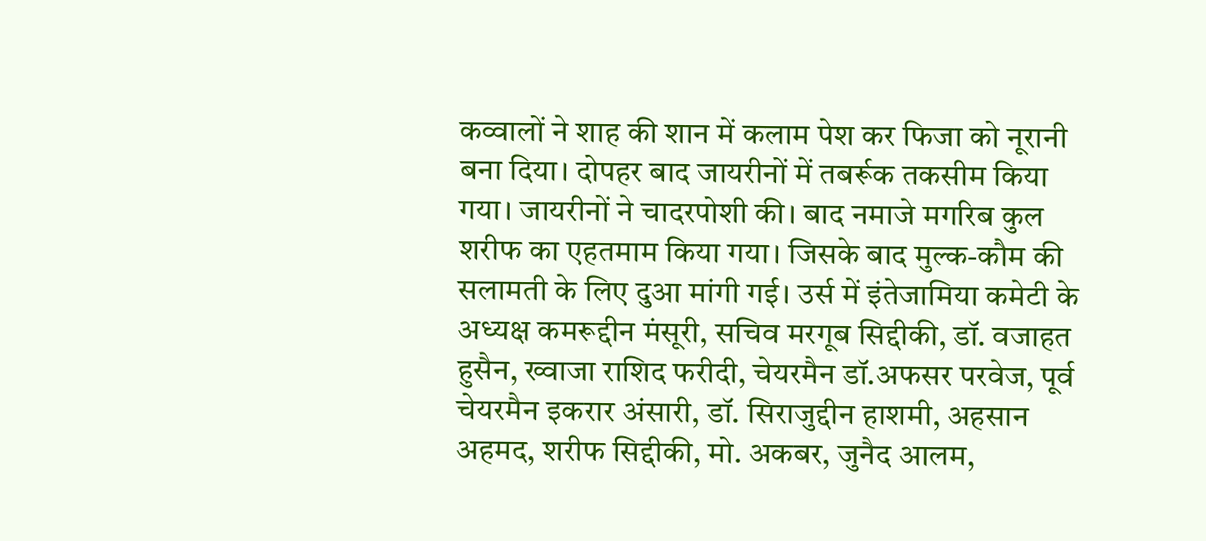कव्वालों ने शाह की शान में कलाम पेश कर फिजा को नूरानी बना दिया। दोपहर बाद जायरीनों में तबर्रूक तकसीम किया गया। जायरीनों ने चादरपोशी की। बाद नमाजे मगरिब कुल शरीफ का एहतमाम किया गया। जिसके बाद मुल्क-कौम की सलामती के लिए दुआ मांगी गई। उर्स में इंतेजामिया कमेटी के अध्यक्ष कमरूद्दीन मंसूरी, सचिव मरगूब सिद्दीकी, डॉ. वजाहत हुसैन, ख्वाजा राशिद फरीदी, चेयरमैन डॉ.अफसर परवेज, पूर्व चेयरमैन इकरार अंसारी, डॉ. सिराजुद्दीन हाशमी, अहसान अहमद, शरीफ सिद्दीकी, मो. अकबर, जुनैद आलम,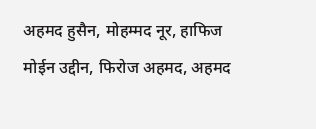अहमद हुसैन, मोहम्मद नूर, हाफिज मोईन उद्दीन, फिरोज अहमद, अहमद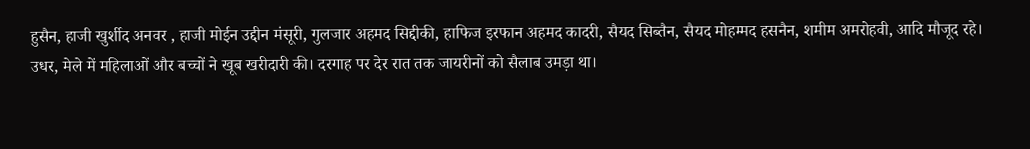हुसैन, हाजी खुर्शीद अनवर , हाजी मोईन उद्दीन मंसूरी, गुलजार अहमद सिद्दीकी, हाफिज इरफान अहमद कादरी, सैयद सिब्तैन, सैयद मोहम्मद हसनैन, शमीम अमरोहवी, आदि मौजूद रहे। उधर, मेले में महिलाओं और बच्चों ने खूब खरीदारी की। दरगाह पर देर रात तक जायरीनों को सैलाब उमड़ा था।